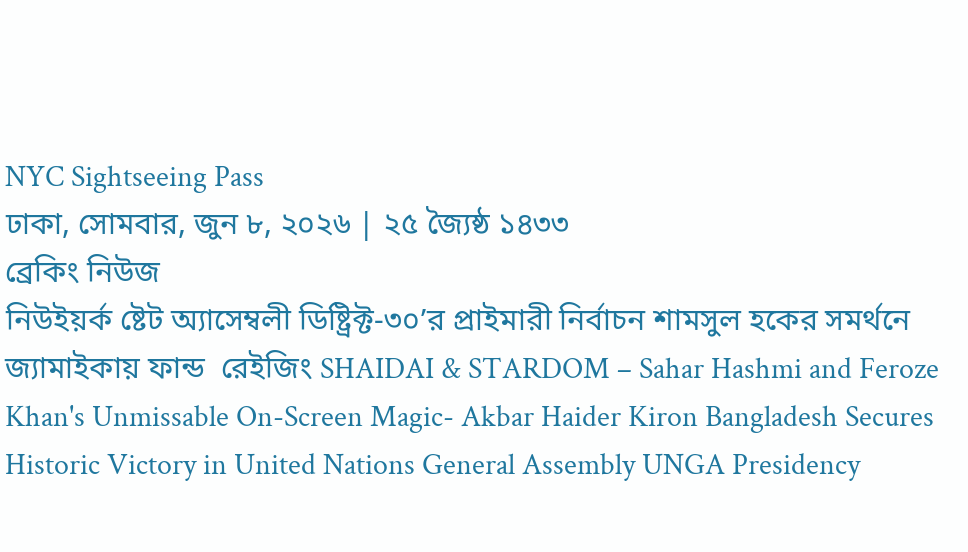NYC Sightseeing Pass
ঢাকা, সোমবার, জুন ৮, ২০২৬ | ২৫ জ্যৈষ্ঠ ১৪৩৩
ব্রেকিং নিউজ
নিউইয়র্ক ষ্টেট অ্যাসেম্বলী ডিষ্ট্রিক্ট-৩০’র প্রাইমারী নির্বাচন শামসুল হকের সমর্থনে জ্যামাইকায় ফান্ড  রেইজিং SHAIDAI & STARDOM – Sahar Hashmi and Feroze Khan's Unmissable On-Screen Magic- Akbar Haider Kiron Bangladesh Secures Historic Victory in United Nations General Assembly UNGA Presidency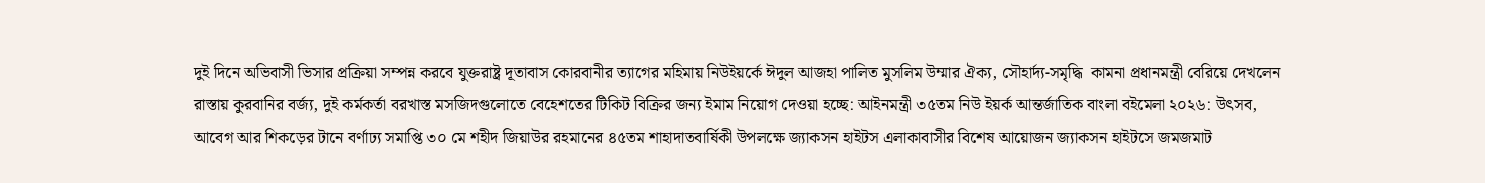দুই দিনে অভিবাসী ভিসার প্রক্রিয়া সম্পন্ন করবে যুক্তরাষ্ট্র দূতাবাস কোরবানীর ত্যাগের মহিমায় নিউইয়র্কে ঈদুল আজহা পালিত মুসলিম উম্মার ঐক্য, সৌহার্দ্য-সমৃদ্ধি  কামনা প্রধানমন্ত্রী বেরিয়ে দেখলেন রাস্তায় কুরবানির বর্জ্য, দুই কর্মকর্তা বরখাস্ত মসজিদগুলোতে বেহেশতের টিকিট বিক্রির জন্য ইমাম নিয়োগ দেওয়া হচ্ছে: আইনমন্ত্রী ৩৫তম নিউ ইয়র্ক আন্তর্জাতিক বাংলা বইমেলা ২০২৬: উৎসব, আবেগ আর শিকড়ের টানে বর্ণাঢ্য সমাপ্তি ৩০ মে শহীদ জিয়াউর রহমানের ৪৫তম শাহাদাতবার্ষিকী উপলক্ষে জ্যাকসন হাইটস এলাকাবাসীর বিশেষ আয়োজন জ্যাকসন হাইটসে জমজমাট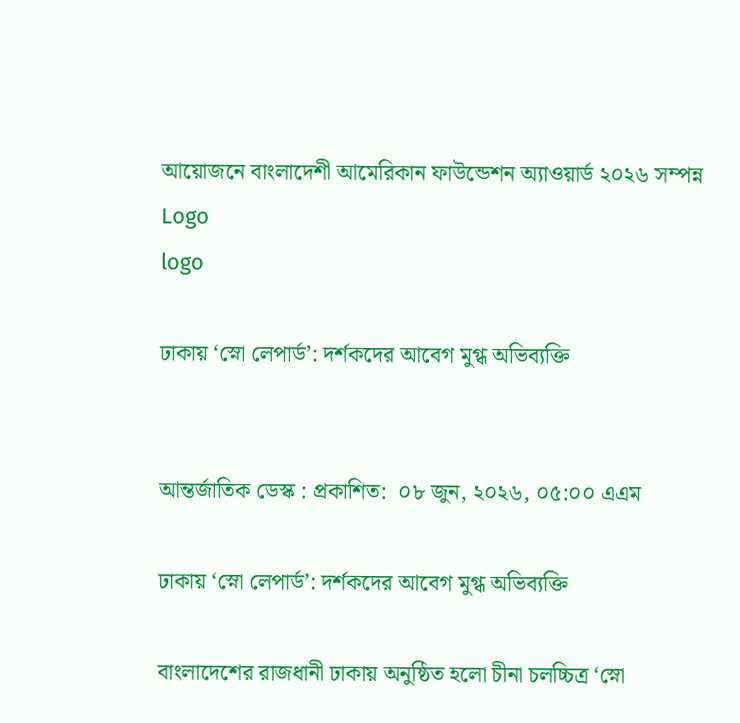আয়োজনে বাংলাদেশী আমেরিকান ফাউন্ডেশন অ্যাওয়ার্ড ২০২৬ সম্পন্ন
Logo
logo

ঢাকায় ‘স্নো লেপার্ড’: দর্শকদের আবেগ মুগ্ধ অভিব্যক্তি


আন্তর্জাতিক ডেস্ক : প্রকাশিত:  ০৮ জুন, ২০২৬, ০৫:০০ এএম

ঢাকায় ‘স্নো লেপার্ড’: দর্শকদের আবেগ মুগ্ধ অভিব্যক্তি

বাংলাদেশের রাজধানী ঢাকায় অনুষ্ঠিত হলো চীনা চলচ্চিত্র ‘স্নো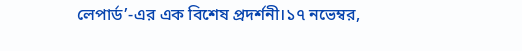লেপার্ড’-এর এক বিশেষ প্রদর্শনী।১৭ নভেম্বর,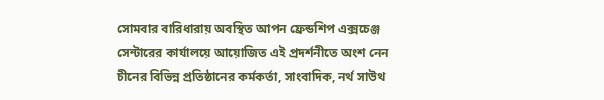সোমবার বারিধারায় অবস্থিত আপন ফ্রেন্ডশিপ এক্সচেঞ্জ সেন্টারের কার্যালয়ে আয়োজিত এই প্রদর্শনীতে অংশ নেন চীনের বিভিন্ন প্রতিষ্ঠানের কর্মকর্তা, সাংবাদিক, নর্থ সাউথ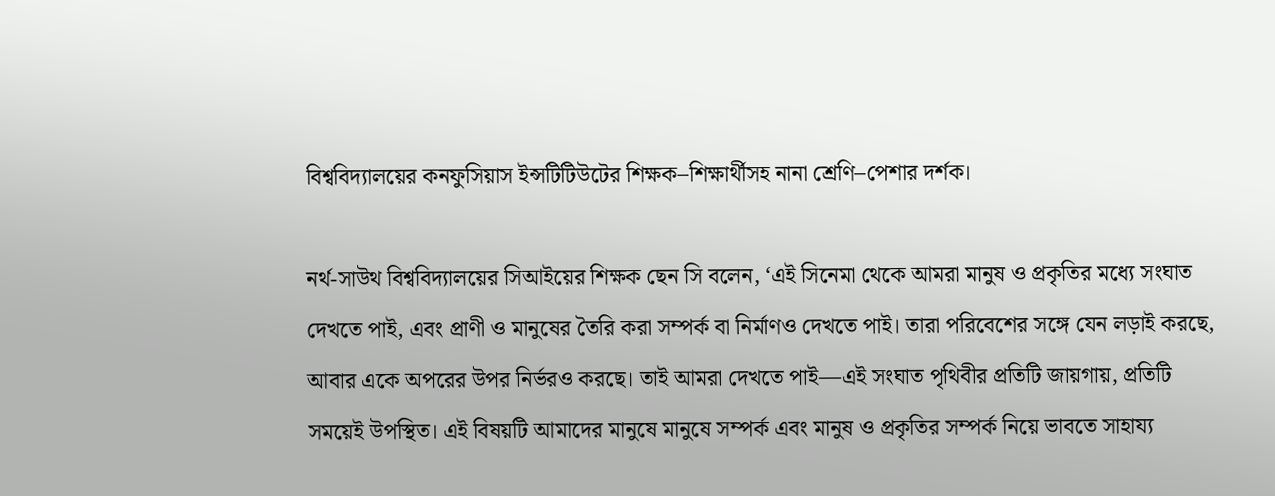বিশ্ববিদ্যালয়ের কনফুসিয়াস ইন্সটিটিউটের শিক্ষক–শিক্ষার্থীসহ নানা শ্রেণি–পেশার দর্শক।

নর্থ-সাউথ বিশ্ববিদ্যালয়ের সিআইয়ের শিক্ষক ছেন সি বলেন, ‘এই সিনেমা থেকে আমরা মানুষ ও প্রকৃতির মধ্যে সংঘাত দেখতে পাই, এবং প্রাণী ও মানুষের তৈরি করা সম্পর্ক বা নির্মাণও দেখতে পাই। তারা পরিবেশের সঙ্গে যেন লড়াই করছে, আবার একে অপরের উপর নির্ভরও করছে। তাই আমরা দেখতে পাই—এই সংঘাত পৃথিবীর প্রতিটি জায়গায়, প্রতিটি সময়েই উপস্থিত। এই বিষয়টি আমাদের মানুষে মানুষে সম্পর্ক এবং মানুষ ও প্রকৃতির সম্পর্ক নিয়ে ভাবতে সাহায্য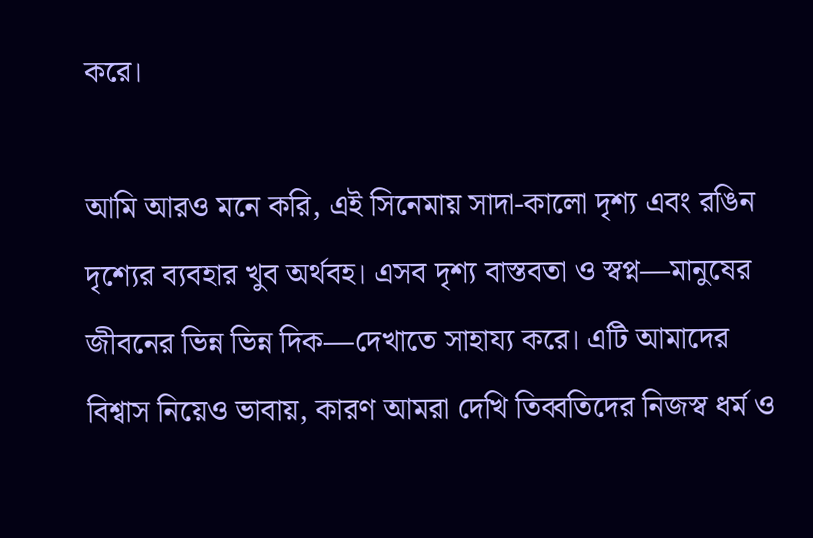করে।

আমি আরও মনে করি, এই সিনেমায় সাদা-কালো দৃশ্য এবং রঙিন দৃশ্যের ব্যবহার খুব অর্থবহ। এসব দৃশ্য বাস্তবতা ও স্বপ্ন—মানুষের জীবনের ভিন্ন ভিন্ন দিক—দেখাতে সাহায্য করে। এটি আমাদের বিশ্বাস নিয়েও ভাবায়, কারণ আমরা দেখি তিব্বতিদের নিজস্ব ধর্ম ও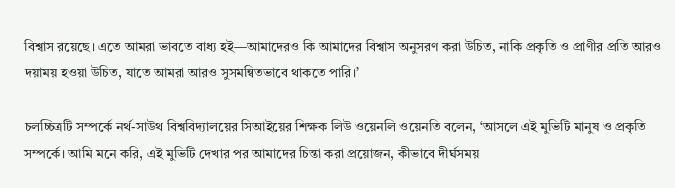বিশ্বাস রয়েছে। এতে আমরা ভাবতে বাধ্য হই—আমাদেরও কি আমাদের বিশ্বাস অনুসরণ করা উচিত, নাকি প্রকৃতি ও প্রাণীর প্রতি আরও দয়াময় হওয়া উচিত, যাতে আমরা আরও সুসমন্বিতভাবে থাকতে পারি।’

চলচ্চিত্রটি সম্পর্কে নর্থ-সাউথ বিশ্ববিদ্যালয়ের সিআইয়ের শিক্ষক লিউ ওয়েনলি ওয়েনতি বলেন, ‘আসলে এই মুভিটি মানুষ ও প্রকৃতি সম্পর্কে। আমি মনে করি, এই মুভিটি দেখার পর আমাদের চিন্তা করা প্রয়োজন, কীভাবে দীর্ঘসময়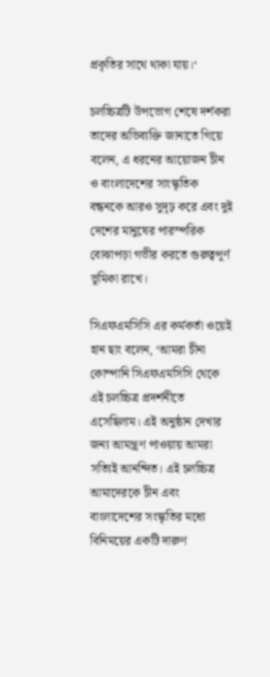প্রকৃতির সাথে থাকা যায়।‘

চলচ্চিত্রটি উপভোগ শেষে দর্শকরা তাদের অভিব্যক্তি জানাতে গিয়ে বলেন, এ ধরনের আয়োজন চীন ও বাংলাদেশের সাংস্কৃতিক বন্ধনকে আরও সুদৃঢ় করে এবং দুই দেশের মানুষের পারস্পরিক বোঝাপড়া গভীর করতে গুরুত্বপূর্ণ ভূমিকা রাখে।

সিএফএমসিসি এর কর্মকর্তা ওয়েই হান ছাং বলেন, ‘আমরা চীনা কোম্পানি সিএফএমসিসি থেকে এই চলচ্চিত্র প্রদর্শনীতে এসেছিলাম। এই অনুষ্ঠান দেখার জন্য আমন্ত্রণ পাওয়ায় আমরা সত্যিই আনন্দিত। এই চলচ্চিত্র আমাদেরকে চীন এবং বাংলাদেশের সংস্কৃতির মধ্যে বিনিময়ের একটি দারুণ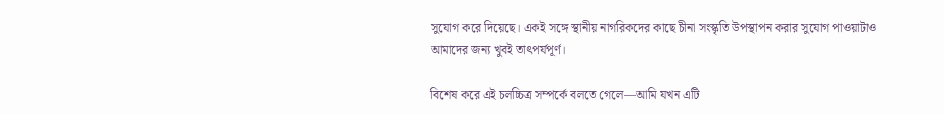সুযোগ করে দিয়েছে। একই সঙ্গে স্থানীয় নাগরিকদের কাছে চীনা সংস্কৃতি উপস্থাপন করার সুযোগ পাওয়াটাও আমাদের জন্য খুবই তাৎপর্যপূর্ণ।

বিশেষ করে এই চলচ্চিত্র সম্পর্কে বলতে গেলে—আমি যখন এটি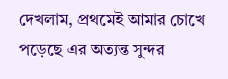দেখলাম, প্রথমেই আমার চোখে পড়েছে এর অত্যন্ত সুন্দর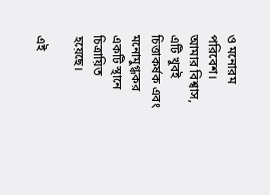ও মনোরম পরিবেশ। আমার বিশ্বাস, এটি খুবই চিত্তাকর্ষক এবং মনোমুগ্ধকর একটি স্থানে চিত্রায়িত হয়েছে।

এই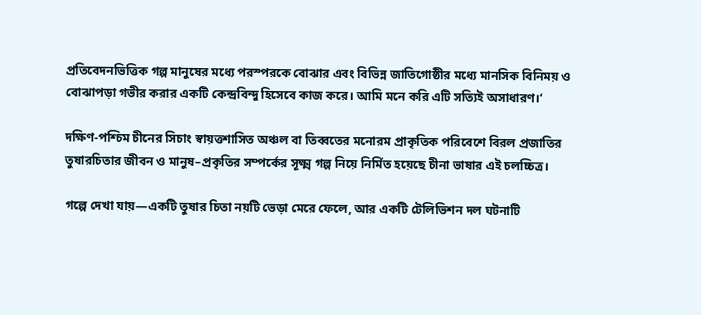প্রতিবেদনভিত্তিক গল্প মানুষের মধ্যে পরস্পরকে বোঝার এবং বিভিন্ন জাতিগোষ্ঠীর মধ্যে মানসিক বিনিময় ও বোঝাপড়া গভীর করার একটি কেন্দ্রবিন্দু হিসেবে কাজ করে। আমি মনে করি এটি সত্যিই অসাধারণ।‘

দক্ষিণ-পশ্চিম চীনের সিচাং স্বায়ত্তশাসিত অঞ্চল বা তিব্বতের মনোরম প্রাকৃতিক পরিবেশে বিরল প্রজাতির তুষারচিতার জীবন ও মানুষ–প্রকৃতির সম্পর্কের সূক্ষ্ম গল্প নিয়ে নির্মিত হয়েছে চীনা ভাষার এই চলচ্চিত্র।

গল্পে দেখা যায়—একটি তুষার চিতা নয়টি ভেড়া মেরে ফেলে, আর একটি টেলিভিশন দল ঘটনাটি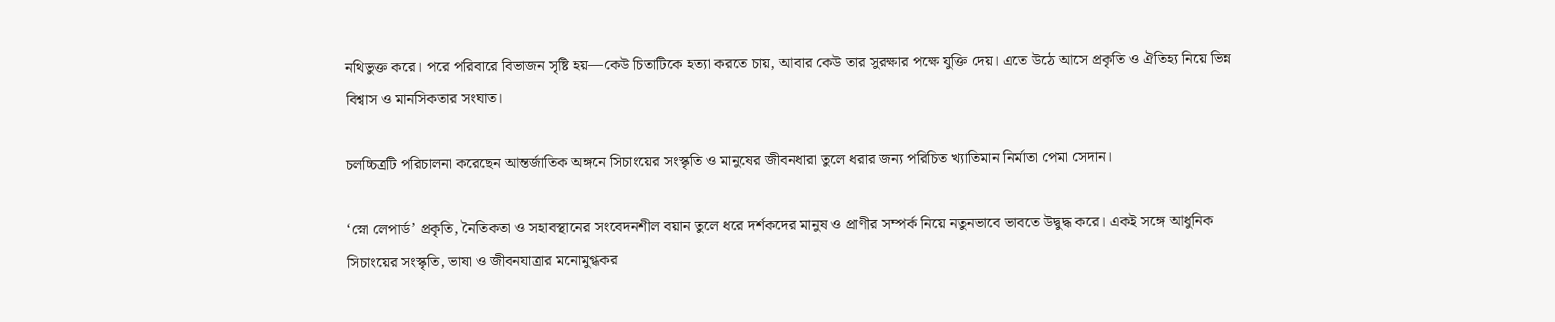নথিভুক্ত করে। পরে পরিবারে বিভাজন সৃষ্টি হয়—কেউ চিতাটিকে হত্যা করতে চায়, আবার কেউ তার সুরক্ষার পক্ষে যুক্তি দেয়। এতে উঠে আসে প্রকৃতি ও ঐতিহ্য নিয়ে ভিন্ন বিশ্বাস ও মানসিকতার সংঘাত।

চলচ্চিত্রটি পরিচালনা করেছেন আন্তর্জাতিক অঙ্গনে সিচাংয়ের সংস্কৃতি ও মানুষের জীবনধারা তুলে ধরার জন্য পরিচিত খ্যাতিমান নির্মাতা পেমা সেদান।

‘স্নো লেপার্ড’ প্রকৃতি, নৈতিকতা ও সহাবস্থানের সংবেদনশীল বয়ান তুলে ধরে দর্শকদের মানুষ ও প্রাণীর সম্পর্ক নিয়ে নতুনভাবে ভাবতে উদ্বুদ্ধ করে। একই সঙ্গে আধুনিক সিচাংয়ের সংস্কৃতি, ভাষা ও জীবনযাত্রার মনোমুগ্ধকর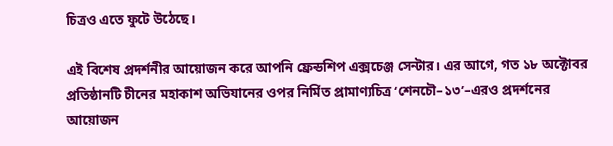চিত্রও এতে ফুটে উঠেছে।

এই বিশেষ প্রদর্শনীর আয়োজন করে আপনি ফ্রেন্ডশিপ এক্সচেঞ্জ সেন্টার। এর আগে, গত ১৮ অক্টোবর প্রতিষ্ঠানটি চীনের মহাকাশ অভিযানের ওপর নির্মিত প্রামাণ্যচিত্র ‘শেনচৌ–১৩’–এরও প্রদর্শনের আয়োজন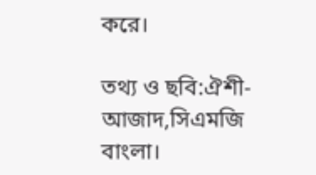করে।

তথ্য ও ছবি:ঐশী-আজাদ,সিএমজি বাংলা।